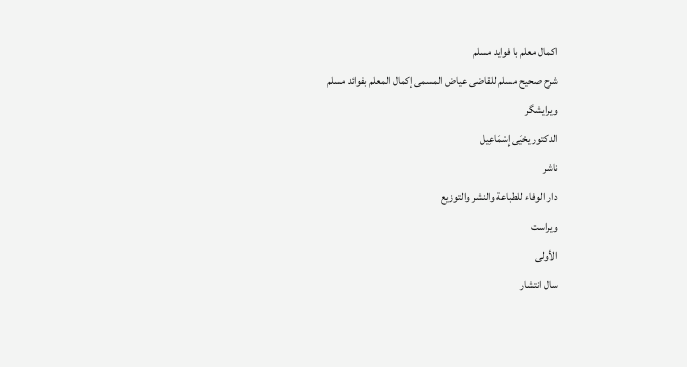اکمال معلم با فواید مسلم
شرح صحيح مسلم للقاضى عياض المسمى إكمال المعلم بفوائد مسلم
ویرایشگر
الدكتور يحْيَى إِسْمَاعِيل
ناشر
دار الوفاء للطباعة والنشر والتوزيع
ویراست
الأولى
سال انتشار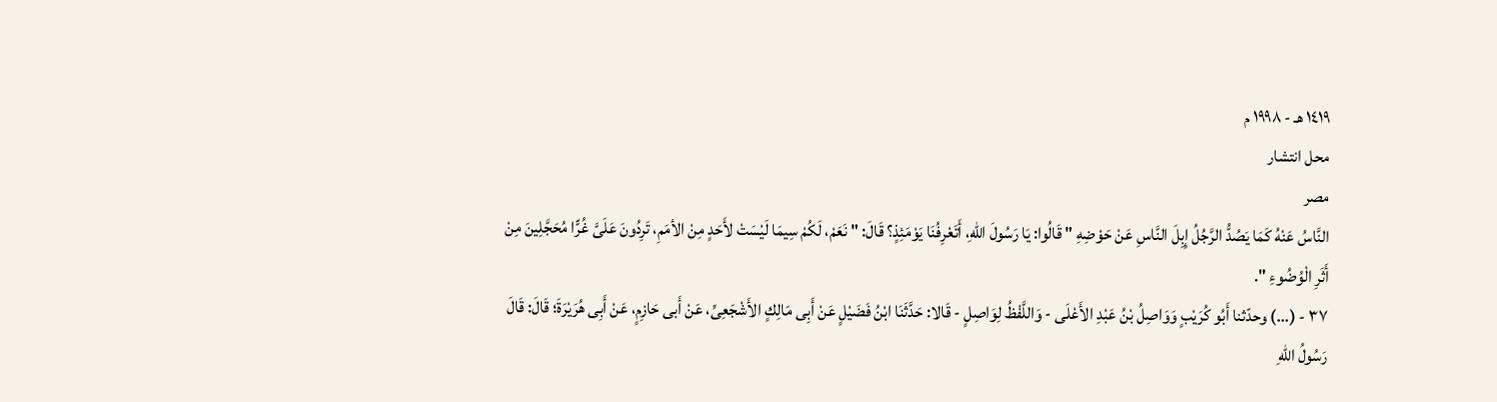١٤١٩ هـ - ١٩٩٨ م
محل انتشار
مصر
النَّاسُ عَنْهُ كَمَا يَصُدُّ الرَّجُلُ إِبِلَ النَّاسِ عَنْ حَوْضِهِ " قَالُوا: يَا رَسُولَ اللهِ، أَتَعْرِفُنَا يَوْمَئِذٍ؟ قَالَ: " نَعَمْ، لَكُمْ سِيمَا لَيْسَتْ لأَحَدٍ مِنْ الأمَمِ، تَرِدُونَ عَلَىَّ غُرًّا مُحَجَّلِينَ مِنْ أَثَرِ الْوُضُوءِ ".
٣٧ - (...) وحدّثنا أَبُو كُرَيْبٍ وَوَاصِلُ بْنُ عَبْدِ الأَعْلَى - وَاللَّفْظُ لِوَاصِلٍ - قَالا: حَدَّثَنَا ابْنُ فَضَيْلٍ عَنْ أَبِى مَالِكٍ الأَشْجَعِىِّ، عَنْ أَبى حَازِمٍ، عَنْ أَبِى هُرَيْرَةَ؛ قَالَ: قَالَ رَسُولُ اللهِ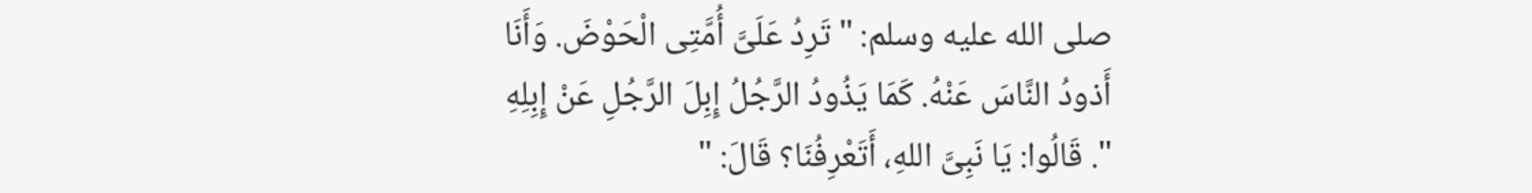صلى الله عليه وسلم: " تَرِدُ عَلَىَّ أُمَّتِى الْحَوْضَ. وَأَنَا أَذودُ النَّاسَ عَنْهُ. كَمَا يَذُودُ الرَّجُلُ إِبِلَ الرَّجُلِ عَنْ إِبِلِهِ ". قَالُوا: يَا نَبِىَّ اللهِ، أَتَعْرِفُنَا؟ قَالَ: "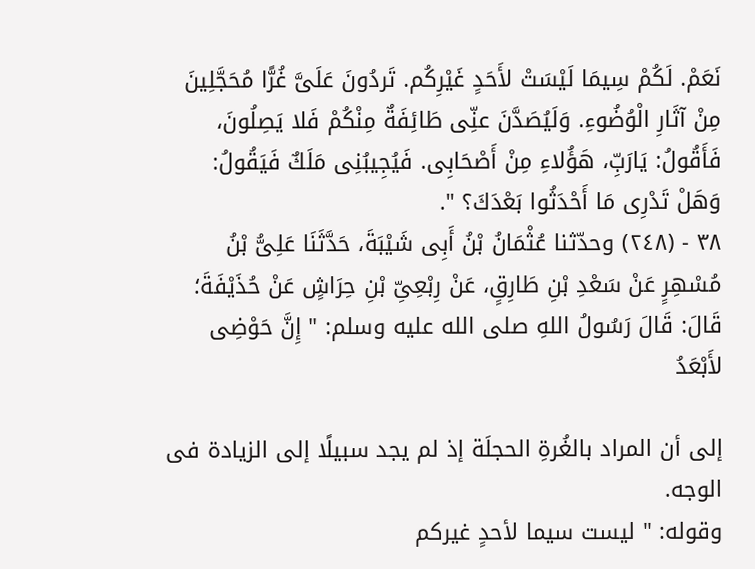نَعَمْ. لَكُمْ سِيمَا لَيْسَتْ لأَحَدٍ غَيْرِكُم. تَردُونَ عَلَىَّ غُرًّا مُحَجَّلِينَ مِنْ آثَارِ الْوُضُوءِ. وَلَيُصَدَّنَ عنِّى طَائِفَةٌ مِنْكُمْ فَلا يَصِلُونَ، فَأَقُولُ: يَارَبِّ، هَؤُلاءِ مِنْ أَصْحَابِى. فَيُجِيبُنِى مَلَكٌ فَيَقُولُ: وَهَلْ تَدْرِى مَا أَحْدَثُوا بَعْدَكَ؟ ".
٣٨ - (٢٤٨) وحدّثنا عُثْمَانُ بْنُ أَبِى شَيْبَةَ، حَدَّثَنَا عَلِىُّ بْنُ مُسْهِرٍ عَنْ سَعْدِ بْنِ طَارِقٍ، عَنْ رِبْعِىِّ بْنِ حِرَاشٍ عَنْ حُذَيْفَةَ؛ قَالَ: قَالَ رَسُولُ اللهِ صلى الله عليه وسلم: " إِنَّ حَوْضِى لأَبْعَدُ

إلى أن المراد بالغُرةِ الحجلَة إذ لم يجد سبيلًا إلى الزيادة فى الوجه.
وقوله: " ليست سيما لأحدٍ غيركم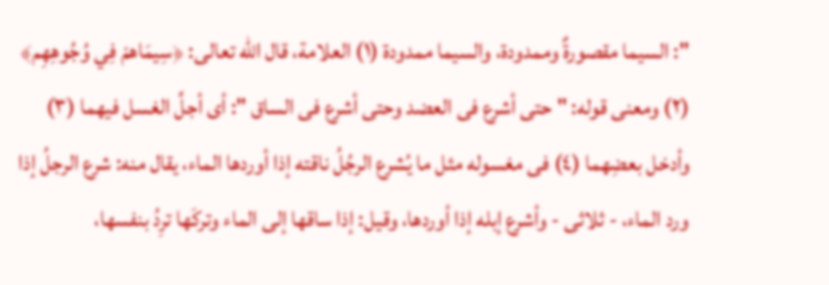": السيما مقصورةٌ وممدودة، والسيما ممدودة (١) العلامة، قال الله تعالى: ﴿سِيمَاهمْ فِي وُجُوهِهِم﴾ (٢) ومعنى قوله: " حتى أشرع فى العضد وحتى أشرع فى الساق ": أى أجلَّ الغسل فيهما (٣) وأدخل بعضِهما (٤) فى مغسوله مثل ما يُشرع الرجُلُ ناقته إذا أوردها الماء، يقال منه: شرع الرجلُ إذا ورد الماء، - ثلاثى - وأشرع إبله إذا أوردها، وقيل: إذا ساقها إلى الماء وتركَها ترِدُ بنفسها،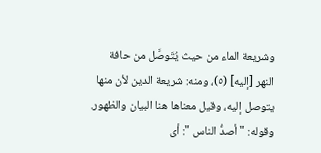وشريعة الماء من حيث يُتَوصَّل من حافة النهر [إليه] (٥)، ومنه: شريعة الدين لأن منها يتوصل إليه، وقيل معناها هنا البيان والظهور.
وقوله: " أصدُّ الناس ": أى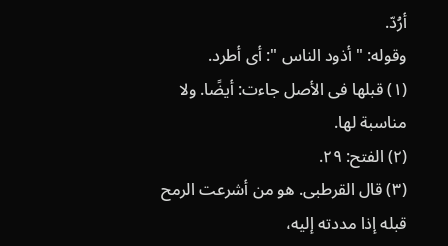أرُدّ.
وقوله: " أذود الناس ": أى أطرد.
(١) قبلها فى الأصل جاءت: أيضًا. ولا مناسبة لها.
(٢) الفتح: ٢٩.
(٣) قال القرطبى. هو من أشرعت الرمح قبله إذا مددته إليه،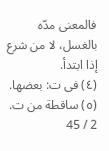فالمعنى مدّه بالغسل، لا من شرع إذا ابتدأ.
(٤) فى ت: بعضها.
(٥) ساقطة من ت.
2 / 45